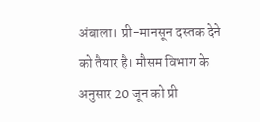अंबाला। प्री-मानसून दस्तक देने को तैयार है। मौसम विभाग के अनुसार 20 जून को प्री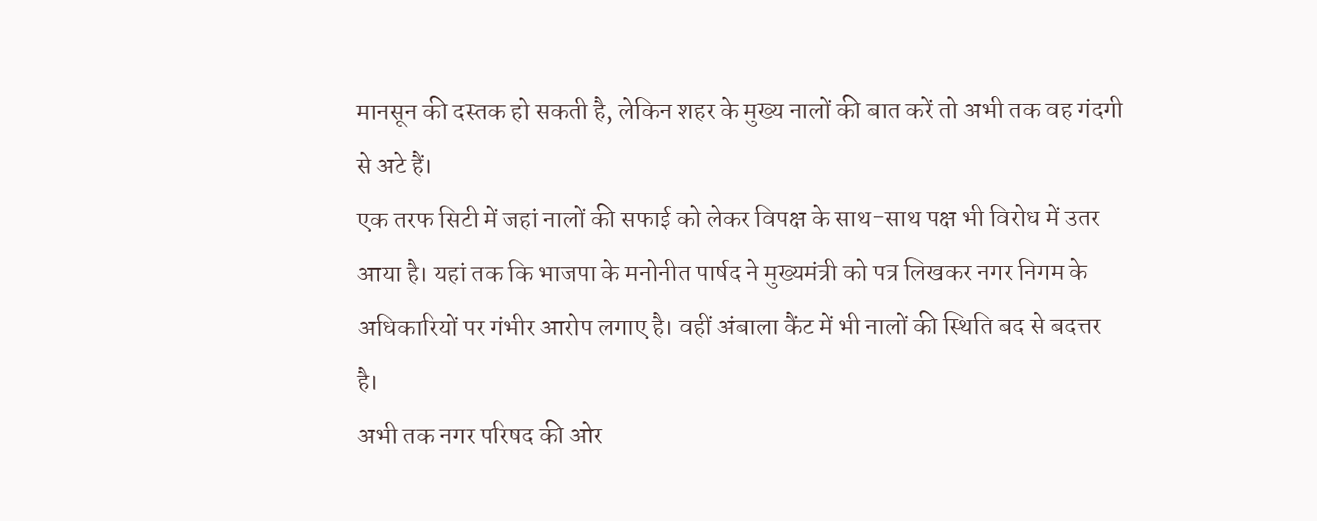मानसून की दस्तक हो सकती है, लेकिन शहर के मुख्य नालों की बात करें तो अभी तक वह गंदगी से अटे हैं।
एक तरफ सिटी में जहां नालों की सफाई को लेकर विपक्ष के साथ-साथ पक्ष भी विरोध में उतर आया है। यहां तक कि भाजपा के मनोनीत पार्षद ने मुख्यमंत्री को पत्र लिखकर नगर निगम के अधिकारियों पर गंभीर आरोप लगाए है। वहीं अंबाला कैंट में भी नालों की स्थिति बद से बदत्तर है।
अभी तक नगर परिषद की ओर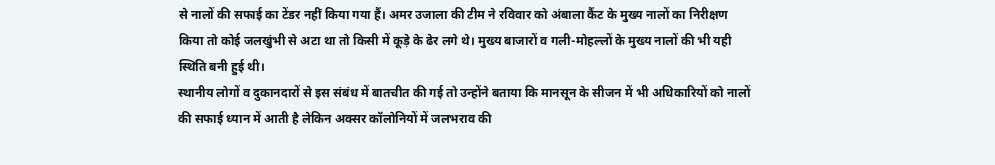से नालों की सफाई का टेंडर नहीं किया गया हैं। अमर उजाला की टीम ने रविवार को अंबाला कैंट के मुख्य नालों का निरीक्षण किया तो कोई जलखुंभी से अटा था तो किसी में कूड़े के ढेर लगे थे। मुख्य बाजारों व गली-मोहल्लों के मुख्य नालों की भी यही स्थिति बनी हुई थी।
स्थानीय लोगों व दुकानदारों से इस संबंध में बातचीत की गई तो उन्होंने बताया कि मानसून के सीजन में भी अधिकारियों को नालों की सफाई ध्यान में आती है लेकिन अक्सर कॉलोनियों में जलभराव की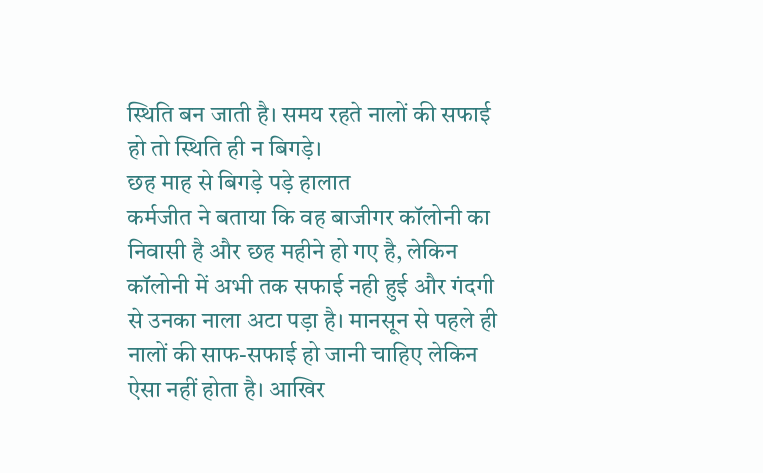स्थिति बन जाती है। समय रहते नालों की सफाई हो तो स्थिति ही न बिगड़े।
छह माह से बिगड़े पड़े हालात
कर्मजीत ने बताया कि वह बाजीगर कॉलोनी का निवासी है और छह महीने हो गए है, लेकिन कॉलोनी में अभी तक सफाई नही हुई और गंदगी से उनका नाला अटा पड़ा है। मानसून से पहले ही नालों की साफ-सफाई हो जानी चाहिए लेकिन ऐसा नहीं होता है। आखिर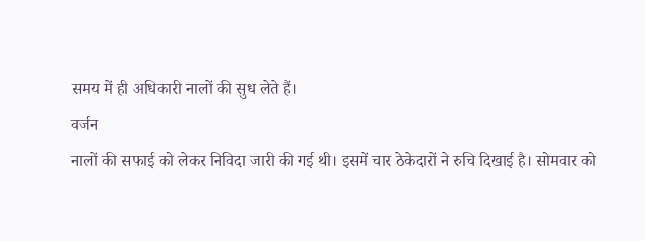समय में ही अधिकारी नालों की सुध लेते हैं।
वर्जन
नालों की सफाई को लेकर निविदा जारी की गई थी। इसमें चार ठेकेदारों ने रुचि दिखाई है। सोमवार को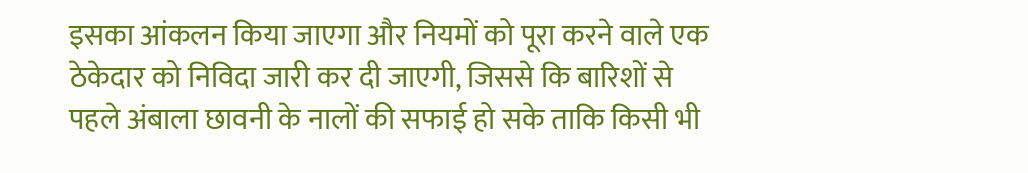इसका आंकलन किया जाएगा और नियमों को पूरा करने वाले एक ठेकेदार को निविदा जारी कर दी जाएगी, जिससे कि बारिशों से पहले अंबाला छावनी के नालों की सफाई हो सके ताकि किसी भी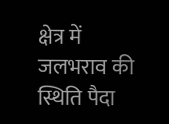क्षेत्र में जलभराव की स्थिति पैदा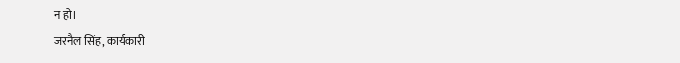न हो।
जरनैल सिंह, कार्यकारी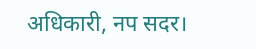अधिकारी, नप सदर।